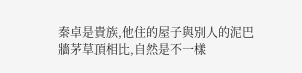秦卓是貴族,他住的屋子與別人的泥巴牆茅草頂相比,自然是不一樣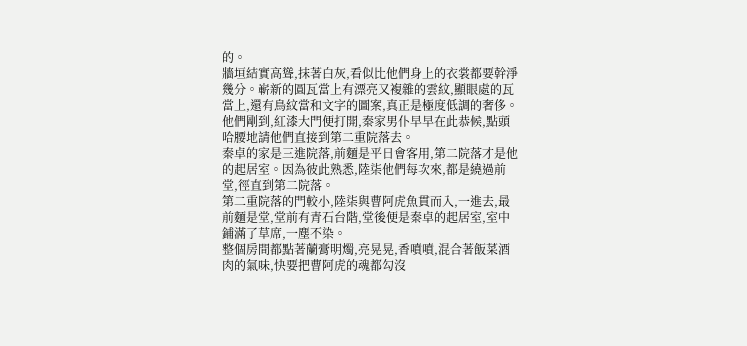的。
牆垣結實高聳,抹著白灰,看似比他們身上的衣裳都要幹淨幾分。嶄新的圓瓦當上有漂亮又複雜的雲紋,顯眼處的瓦當上,還有鳥紋當和文字的圖案,真正是極度低調的奢侈。
他們剛到,紅漆大門便打開,秦家男仆早早在此恭候,點頭哈腰地請他們直接到第二重院落去。
秦卓的家是三進院落,前麵是平日會客用,第二院落才是他的起居室。因為彼此熟悉,陸柒他們每次來,都是繞過前堂,徑直到第二院落。
第二重院落的門較小,陸柒與曹阿虎魚貫而入,一進去,最前麵是堂,堂前有青石台階,堂後便是秦卓的起居室,室中鋪滿了草席,一塵不染。
整個房間都點著蘭膏明燭,亮晃晃,香噴噴,混合著飯菜酒肉的氣味,快要把曹阿虎的魂都勾沒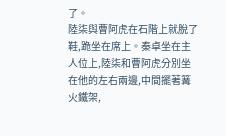了。
陸柒與曹阿虎在石階上就脫了鞋,跪坐在席上。秦卓坐在主人位上,陸柒和曹阿虎分別坐在他的左右兩邊,中間擺著篝火鐵架,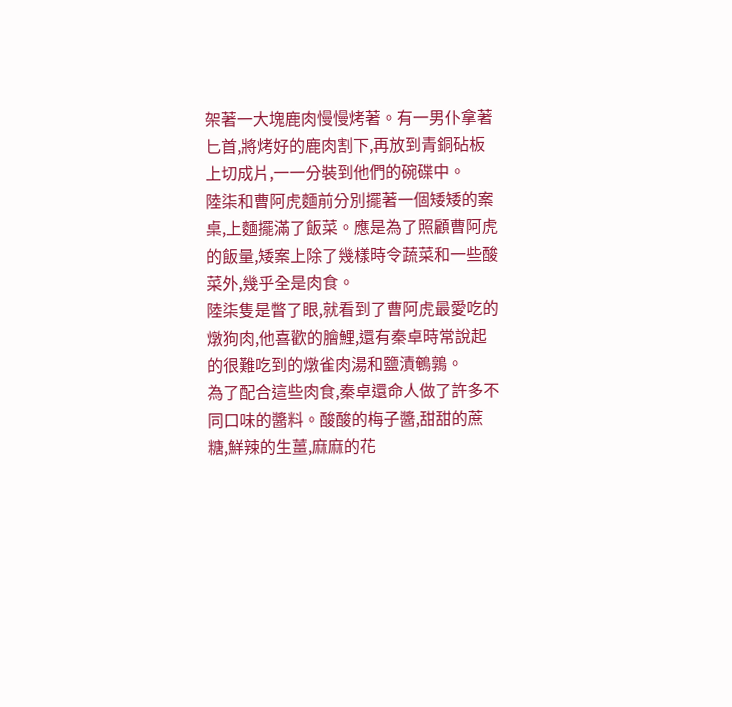架著一大塊鹿肉慢慢烤著。有一男仆拿著匕首,將烤好的鹿肉割下,再放到青銅砧板上切成片,一一分裝到他們的碗碟中。
陸柒和曹阿虎麵前分別擺著一個矮矮的案桌,上麵擺滿了飯菜。應是為了照顧曹阿虎的飯量,矮案上除了幾樣時令蔬菜和一些酸菜外,幾乎全是肉食。
陸柒隻是瞥了眼,就看到了曹阿虎最愛吃的燉狗肉,他喜歡的膾鯉,還有秦卓時常說起的很難吃到的燉雀肉湯和鹽漬鵪鶉。
為了配合這些肉食,秦卓還命人做了許多不同口味的醬料。酸酸的梅子醬,甜甜的蔗糖,鮮辣的生薑,麻麻的花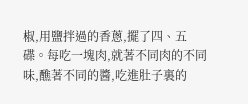椒,用鹽拌過的香蔥,擺了四、五碟。每吃一塊肉,就著不同肉的不同味,醮著不同的醬,吃進肚子裏的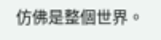仿佛是整個世界。